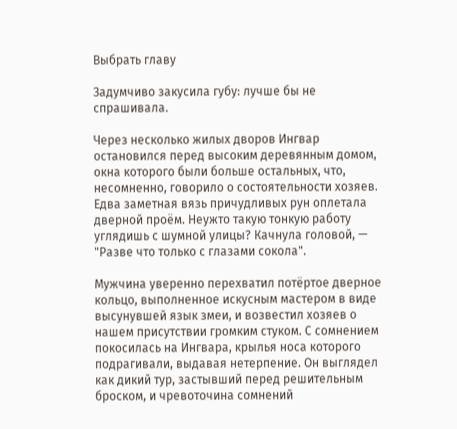Выбрать главу

Задумчиво закусила губу: лучше бы не спрашивала.

Через несколько жилых дворов Ингвар остановился перед высоким деревянным домом, окна которого были больше остальных, что, несомненно, говорило о состоятельности хозяев. Едва заметная вязь причудливых рун оплетала дверной проём. Неужто такую тонкую работу углядишь с шумной улицы? Качнула головой, — "Разве что только с глазами сокола".

Мужчина уверенно перехватил потёртое дверное кольцо, выполненное искусным мастером в виде высунувшей язык змеи, и возвестил хозяев о нашем присутствии громким стуком. С сомнением покосилась на Ингвара, крылья носа которого подрагивали, выдавая нетерпение. Он выглядел как дикий тур, застывший перед решительным броском, и чревоточина сомнений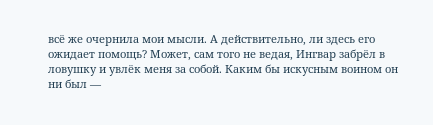всё же очернила мои мысли. А действительно, ли здесь его ожидает помощь? Может, сам того не ведая, Ингвар забрёл в ловушку и увлёк меня за собой. Каким бы искусным воином он ни был —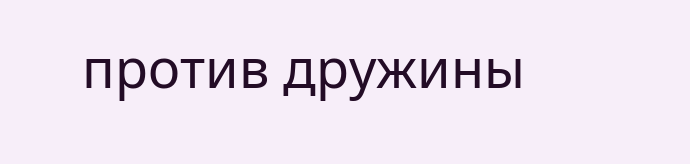против дружины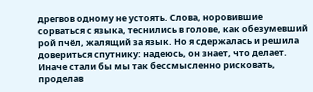дрегвов одному не устоять. Слова, норовившие сорваться с языка, теснились в голове, как обезумевший рой пчёл, жалящий за язык. Но я сдержалась и решила довериться спутнику: надеюсь, он знает, что делает. Иначе стали бы мы так бессмысленно рисковать, проделав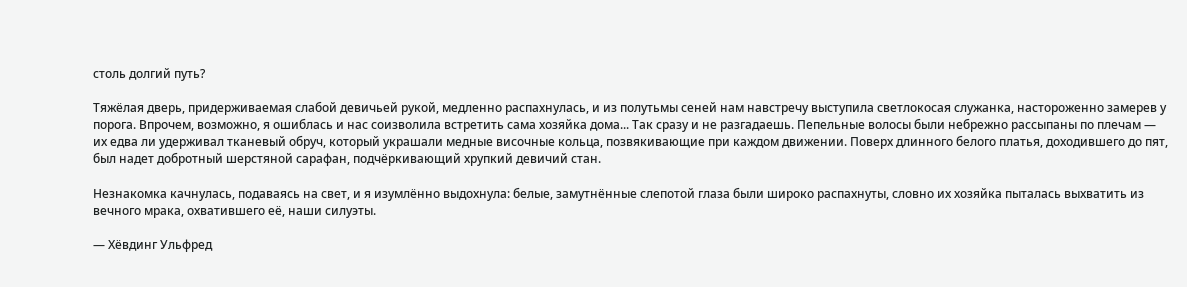столь долгий путь?

Тяжёлая дверь, придерживаемая слабой девичьей рукой, медленно распахнулась, и из полутьмы сеней нам навстречу выступила светлокосая служанка, настороженно замерев у порога. Впрочем, возможно, я ошиблась и нас соизволила встретить сама хозяйка дома... Так сразу и не разгадаешь. Пепельные волосы были небрежно рассыпаны по плечам — их едва ли удерживал тканевый обруч, который украшали медные височные кольца, позвякивающие при каждом движении. Поверх длинного белого платья, доходившего до пят, был надет добротный шерстяной сарафан, подчёркивающий хрупкий девичий стан.

Незнакомка качнулась, подаваясь на свет, и я изумлённо выдохнула: белые, замутнённые слепотой глаза были широко распахнуты, словно их хозяйка пыталась выхватить из вечного мрака, охватившего её, наши силуэты.

— Хёвдинг Ульфред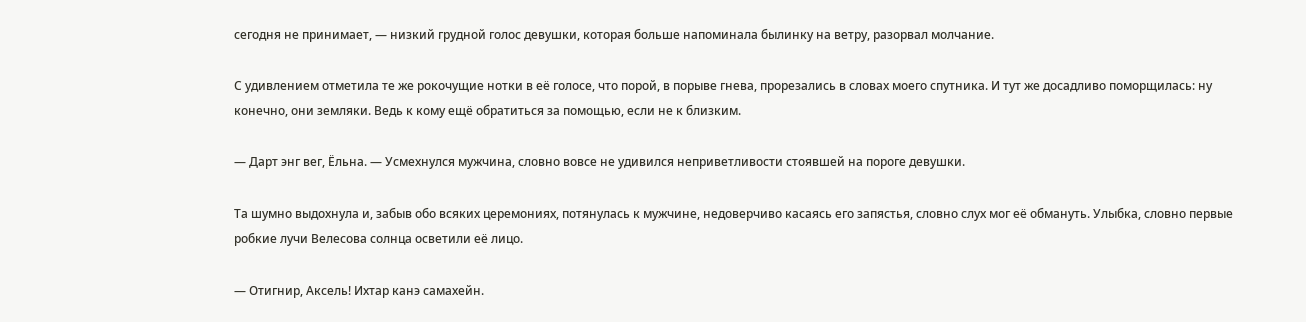сегодня не принимает, — низкий грудной голос девушки, которая больше напоминала былинку на ветру, разорвал молчание.

С удивлением отметила те же рокочущие нотки в её голосе, что порой, в порыве гнева, прорезались в словах моего спутника. И тут же досадливо поморщилась: ну конечно, они земляки. Ведь к кому ещё обратиться за помощью, если не к близким.

— Дарт энг вег, Ёльна. — Усмехнулся мужчина, словно вовсе не удивился неприветливости стоявшей на пороге девушки.

Та шумно выдохнула и, забыв обо всяких церемониях, потянулась к мужчине, недоверчиво касаясь его запястья, словно слух мог её обмануть. Улыбка, словно первые робкие лучи Велесова солнца осветили её лицо.

— Отигнир, Аксель! Ихтар канэ самахейн.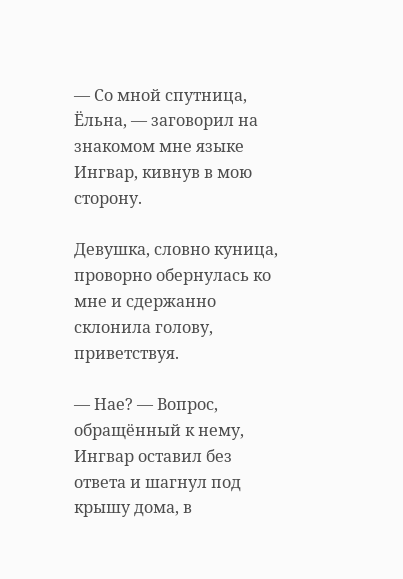— Со мной спутница, Ёльна, — заговорил на знакомом мне языке Ингвар, кивнув в мою сторону.

Девушка, словно куница, проворно обернулась ко мне и сдержанно склонила голову, приветствуя.

— Нае? — Вопрос, обращённый к нему, Ингвар оставил без ответа и шагнул под крышу дома, в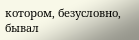котором, безусловно, бывал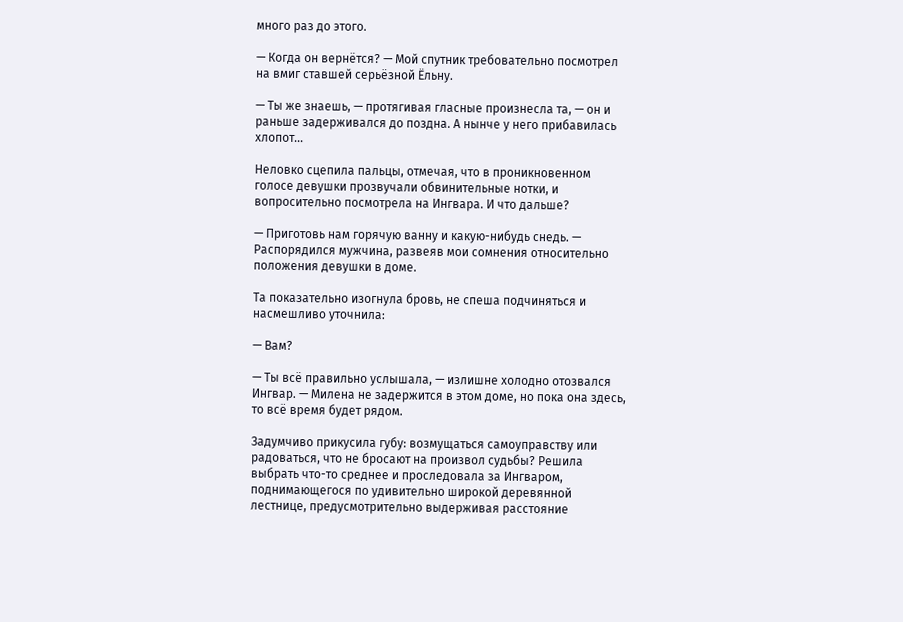много раз до этого.

— Когда он вернётся? — Мой спутник требовательно посмотрел на вмиг ставшей серьёзной Ёльну.

— Ты же знаешь, — протягивая гласные произнесла та, — он и раньше задерживался до поздна. А нынче у него прибавилась хлопот...

Неловко сцепила пальцы, отмечая, что в проникновенном голосе девушки прозвучали обвинительные нотки, и вопросительно посмотрела на Ингвара. И что дальше?

— Приготовь нам горячую ванну и какую-нибудь снедь. — Распорядился мужчина, развеяв мои сомнения относительно положения девушки в доме.

Та показательно изогнула бровь, не спеша подчиняться и насмешливо уточнила:

— Вам?

— Ты всё правильно услышала, — излишне холодно отозвался Ингвар. — Милена не задержится в этом доме, но пока она здесь, то всё время будет рядом.

Задумчиво прикусила губу: возмущаться самоуправству или радоваться, что не бросают на произвол судьбы? Решила выбрать что-то среднее и проследовала за Ингваром, поднимающегося по удивительно широкой деревянной лестнице, предусмотрительно выдерживая расстояние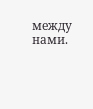между нами.